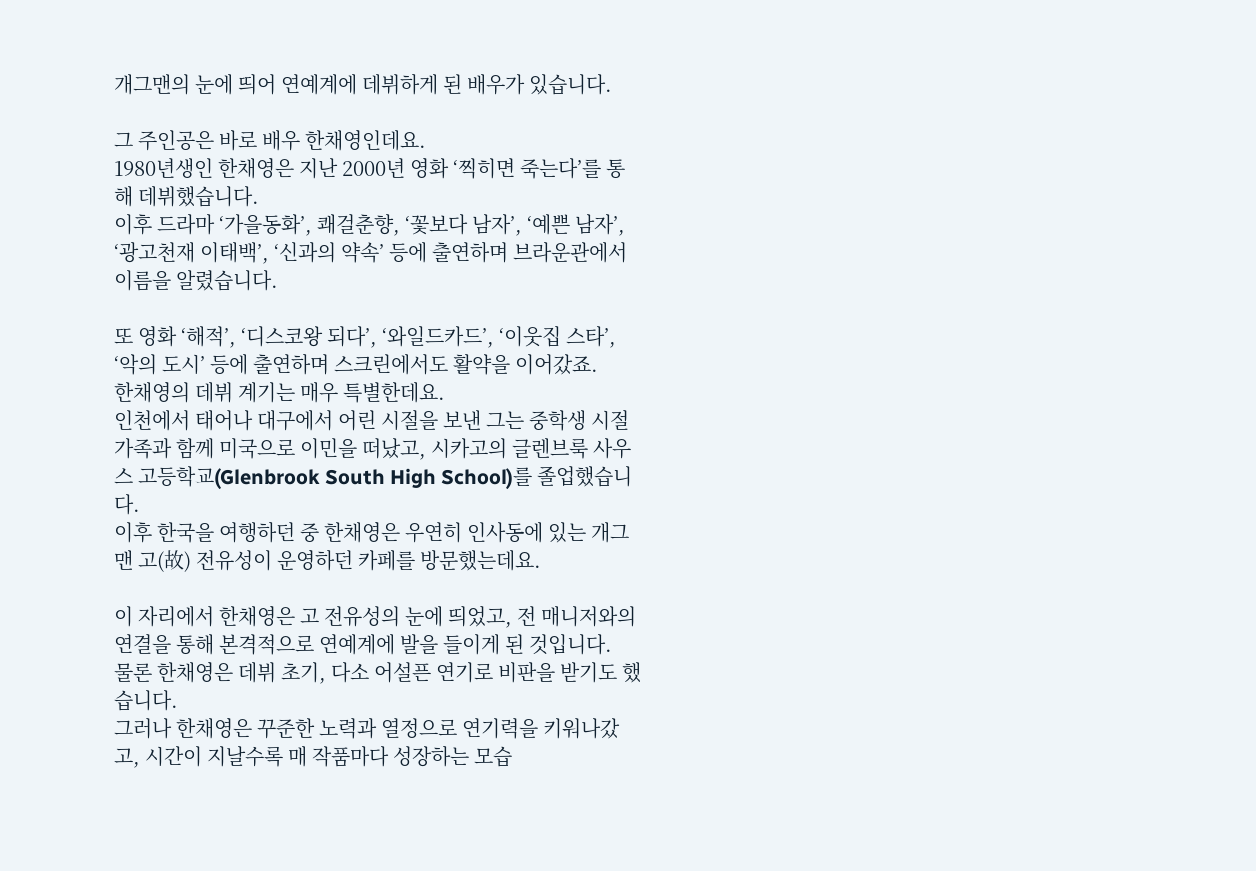개그맨의 눈에 띄어 연예계에 데뷔하게 된 배우가 있습니다.

그 주인공은 바로 배우 한채영인데요.
1980년생인 한채영은 지난 2000년 영화 ‘찍히면 죽는다’를 통해 데뷔했습니다.
이후 드라마 ‘가을동화’, 쾌걸춘향, ‘꽃보다 남자’, ‘예쁜 남자’, ‘광고천재 이태백’, ‘신과의 약속’ 등에 출연하며 브라운관에서 이름을 알렸습니다.

또 영화 ‘해적’, ‘디스코왕 되다’, ‘와일드카드’, ‘이웃집 스타’, ‘악의 도시’ 등에 출연하며 스크린에서도 활약을 이어갔죠.
한채영의 데뷔 계기는 매우 특별한데요.
인천에서 태어나 대구에서 어린 시절을 보낸 그는 중학생 시절 가족과 함께 미국으로 이민을 떠났고, 시카고의 글렌브룩 사우스 고등학교(Glenbrook South High School)를 졸업했습니다.
이후 한국을 여행하던 중 한채영은 우연히 인사동에 있는 개그맨 고(故) 전유성이 운영하던 카페를 방문했는데요.

이 자리에서 한채영은 고 전유성의 눈에 띄었고, 전 매니저와의 연결을 통해 본격적으로 연예계에 발을 들이게 된 것입니다.
물론 한채영은 데뷔 초기, 다소 어설픈 연기로 비판을 받기도 했습니다.
그러나 한채영은 꾸준한 노력과 열정으로 연기력을 키워나갔고, 시간이 지날수록 매 작품마다 성장하는 모습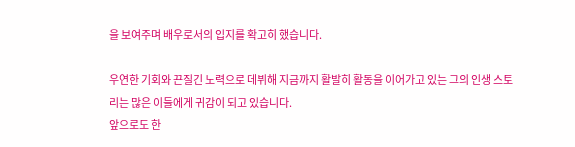을 보여주며 배우로서의 입지를 확고히 했습니다.

우연한 기회와 끈질긴 노력으로 데뷔해 지금까지 활발히 활동을 이어가고 있는 그의 인생 스토리는 많은 이들에게 귀감이 되고 있습니다.
앞으로도 한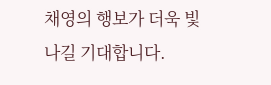채영의 행보가 더욱 빛나길 기대합니다.